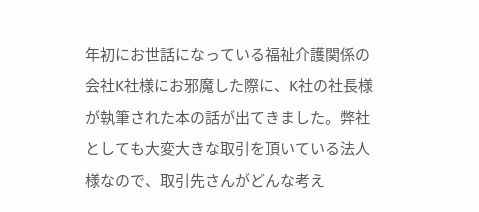年初にお世話になっている福祉介護関係の会社K社様にお邪魔した際に、K社の社長様が執筆された本の話が出てきました。弊社としても大変大きな取引を頂いている法人様なので、取引先さんがどんな考え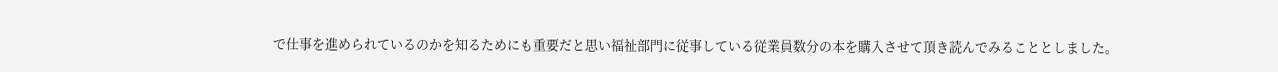で仕事を進められているのかを知るためにも重要だと思い福祉部門に従事している従業員数分の本を購入させて頂き読んでみることとしました。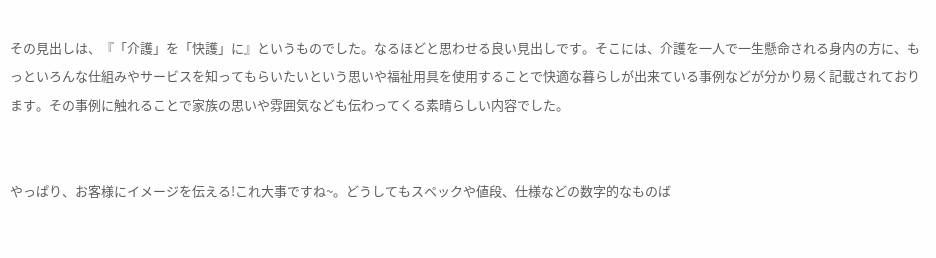その見出しは、『「介護」を「快護」に』というものでした。なるほどと思わせる良い見出しです。そこには、介護を一人で一生懸命される身内の方に、もっといろんな仕組みやサービスを知ってもらいたいという思いや福祉用具を使用することで快適な暮らしが出来ている事例などが分かり易く記載されております。その事例に触れることで家族の思いや雰囲気なども伝わってくる素晴らしい内容でした。


やっぱり、お客様にイメージを伝える!これ大事ですね~。どうしてもスペックや値段、仕様などの数字的なものば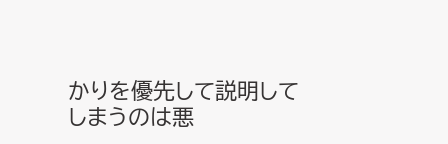かりを優先して説明してしまうのは悪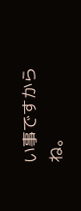い事ですからね。